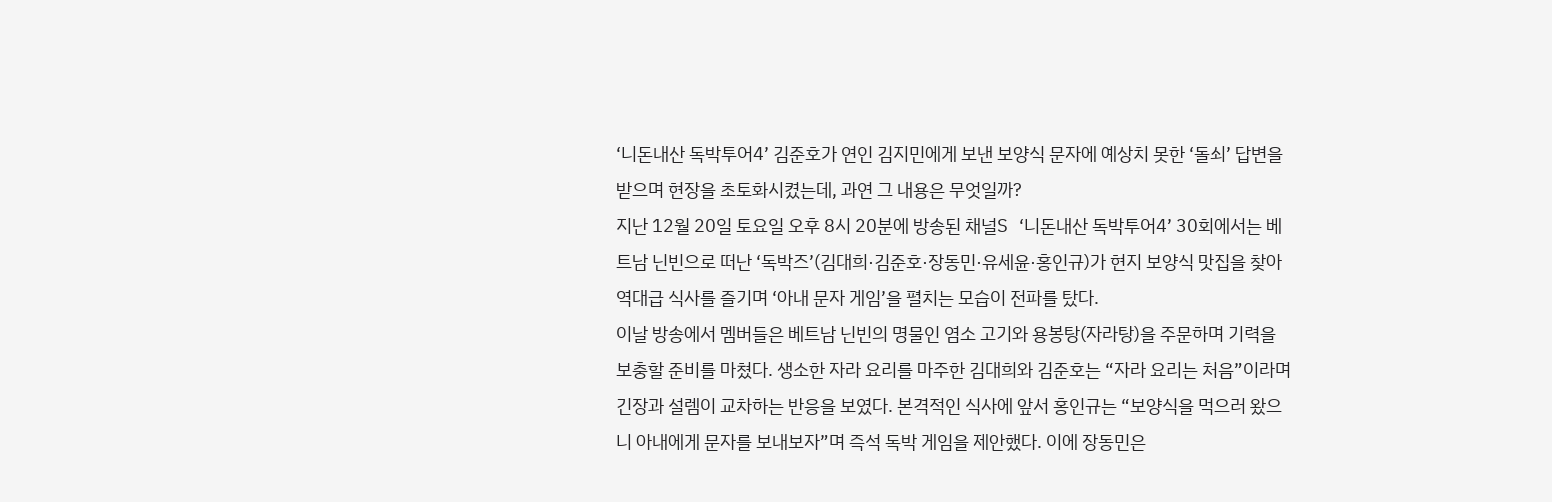‘니돈내산 독박투어4’ 김준호가 연인 김지민에게 보낸 보양식 문자에 예상치 못한 ‘돌쇠’ 답변을 받으며 현장을 초토화시켰는데, 과연 그 내용은 무엇일까?
지난 12월 20일 토요일 오후 8시 20분에 방송된 채널S ‘니돈내산 독박투어4’ 30회에서는 베트남 닌빈으로 떠난 ‘독박즈’(김대희·김준호·장동민·유세윤·홍인규)가 현지 보양식 맛집을 찾아 역대급 식사를 즐기며 ‘아내 문자 게임’을 펼치는 모습이 전파를 탔다.
이날 방송에서 멤버들은 베트남 닌빈의 명물인 염소 고기와 용봉탕(자라탕)을 주문하며 기력을 보충할 준비를 마쳤다. 생소한 자라 요리를 마주한 김대희와 김준호는 “자라 요리는 처음”이라며 긴장과 설렘이 교차하는 반응을 보였다. 본격적인 식사에 앞서 홍인규는 “보양식을 먹으러 왔으니 아내에게 문자를 보내보자”며 즉석 독박 게임을 제안했다. 이에 장동민은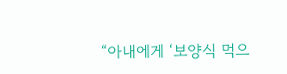“아내에게 ‘보양식 먹으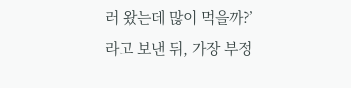러 왔는데 많이 먹을까?’라고 보낸 뒤, 가장 부정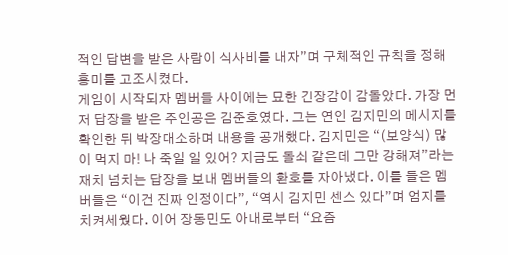적인 답변을 받은 사람이 식사비를 내자”며 구체적인 규칙을 정해 흥미를 고조시켰다.
게임이 시작되자 멤버들 사이에는 묘한 긴장감이 감돌았다. 가장 먼저 답장을 받은 주인공은 김준호였다. 그는 연인 김지민의 메시지를 확인한 뒤 박장대소하며 내용을 공개했다. 김지민은 “(보양식) 많이 먹지 마! 나 죽일 일 있어? 지금도 돌쇠 같은데 그만 강해져”라는 재치 넘치는 답장을 보내 멤버들의 환호를 자아냈다. 이를 들은 멤버들은 “이건 진짜 인정이다”, “역시 김지민 센스 있다”며 엄지를 치켜세웠다. 이어 장동민도 아내로부터 “요즘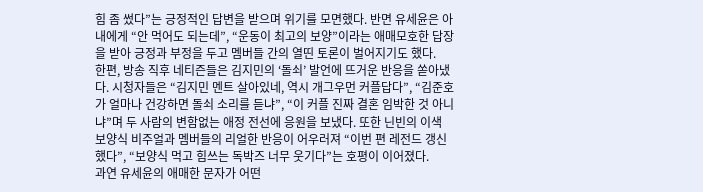힘 좀 썼다”는 긍정적인 답변을 받으며 위기를 모면했다. 반면 유세윤은 아내에게 “안 먹어도 되는데”, “운동이 최고의 보양”이라는 애매모호한 답장을 받아 긍정과 부정을 두고 멤버들 간의 열띤 토론이 벌어지기도 했다.
한편, 방송 직후 네티즌들은 김지민의 ‘돌쇠’ 발언에 뜨거운 반응을 쏟아냈다. 시청자들은 “김지민 멘트 살아있네, 역시 개그우먼 커플답다”, “김준호가 얼마나 건강하면 돌쇠 소리를 듣냐”, “이 커플 진짜 결혼 임박한 것 아니냐”며 두 사람의 변함없는 애정 전선에 응원을 보냈다. 또한 닌빈의 이색 보양식 비주얼과 멤버들의 리얼한 반응이 어우러져 “이번 편 레전드 갱신했다”, “보양식 먹고 힘쓰는 독박즈 너무 웃기다”는 호평이 이어졌다.
과연 유세윤의 애매한 문자가 어떤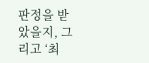판정을 받았을지, 그리고 ‘최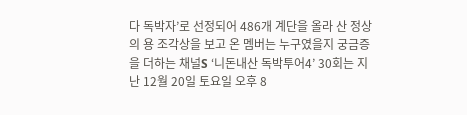다 독박자’로 선정되어 486개 계단을 올라 산 정상의 용 조각상을 보고 온 멤버는 누구였을지 궁금증을 더하는 채널S ‘니돈내산 독박투어4’ 30회는 지난 12월 20일 토요일 오후 8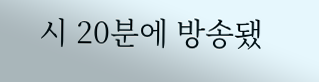시 20분에 방송됐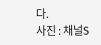다.
사진 : 채널S